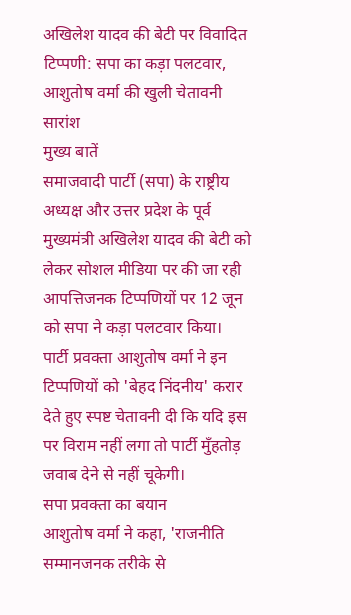अखिलेश यादव की बेटी पर विवादित टिप्पणी: सपा का कड़ा पलटवार, आशुतोष वर्मा की खुली चेतावनी
सारांश
मुख्य बातें
समाजवादी पार्टी (सपा) के राष्ट्रीय अध्यक्ष और उत्तर प्रदेश के पूर्व मुख्यमंत्री अखिलेश यादव की बेटी को लेकर सोशल मीडिया पर की जा रही आपत्तिजनक टिप्पणियों पर 12 जून को सपा ने कड़ा पलटवार किया। पार्टी प्रवक्ता आशुतोष वर्मा ने इन टिप्पणियों को 'बेहद निंदनीय' करार देते हुए स्पष्ट चेतावनी दी कि यदि इस पर विराम नहीं लगा तो पार्टी मुँहतोड़ जवाब देने से नहीं चूकेगी।
सपा प्रवक्ता का बयान
आशुतोष वर्मा ने कहा, 'राजनीति सम्मानजनक तरीके से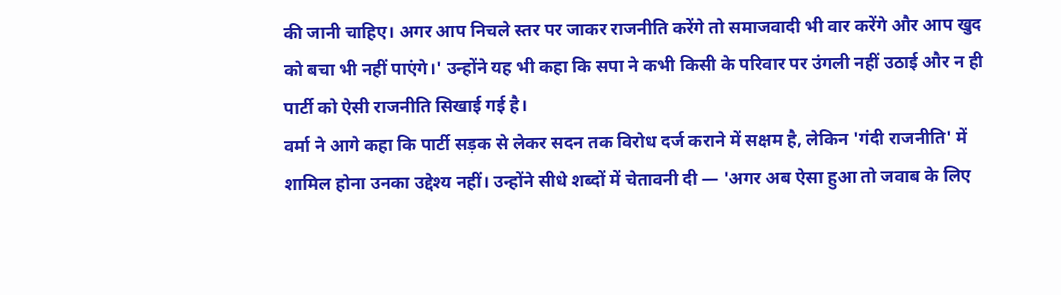की जानी चाहिए। अगर आप निचले स्तर पर जाकर राजनीति करेंगे तो समाजवादी भी वार करेंगे और आप खुद को बचा भी नहीं पाएंगे।' उन्होंने यह भी कहा कि सपा ने कभी किसी के परिवार पर उंगली नहीं उठाई और न ही पार्टी को ऐसी राजनीति सिखाई गई है।
वर्मा ने आगे कहा कि पार्टी सड़क से लेकर सदन तक विरोध दर्ज कराने में सक्षम है, लेकिन 'गंदी राजनीति' में शामिल होना उनका उद्देश्य नहीं। उन्होंने सीधे शब्दों में चेतावनी दी — 'अगर अब ऐसा हुआ तो जवाब के लिए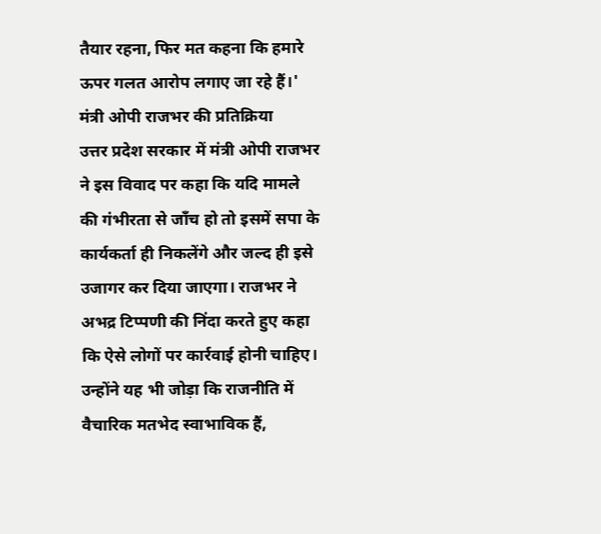तैयार रहना, फिर मत कहना कि हमारे ऊपर गलत आरोप लगाए जा रहे हैं।'
मंत्री ओपी राजभर की प्रतिक्रिया
उत्तर प्रदेश सरकार में मंत्री ओपी राजभर ने इस विवाद पर कहा कि यदि मामले की गंभीरता से जाँच हो तो इसमें सपा के कार्यकर्ता ही निकलेंगे और जल्द ही इसे उजागर कर दिया जाएगा। राजभर ने अभद्र टिप्पणी की निंदा करते हुए कहा कि ऐसे लोगों पर कार्रवाई होनी चाहिए। उन्होंने यह भी जोड़ा कि राजनीति में वैचारिक मतभेद स्वाभाविक हैं,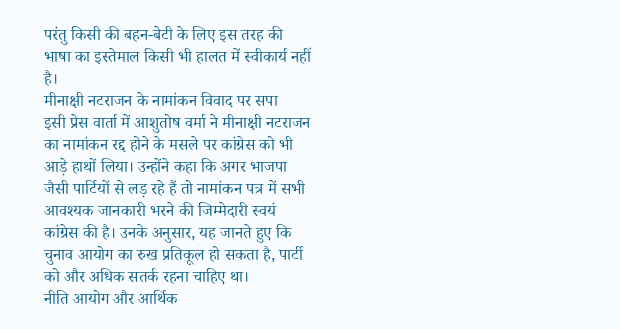परंतु किसी की बहन-बेटी के लिए इस तरह की भाषा का इस्तेमाल किसी भी हालत में स्वीकार्य नहीं है।
मीनाक्षी नटराजन के नामांकन विवाद पर सपा
इसी प्रेस वार्ता में आशुतोष वर्मा ने मीनाक्षी नटराजन का नामांकन रद्द होने के मसले पर कांग्रेस को भी आड़े हाथों लिया। उन्होंने कहा कि अगर भाजपा जैसी पार्टियों से लड़ रहे हैं तो नामांकन पत्र में सभी आवश्यक जानकारी भरने की जिम्मेदारी स्वयं कांग्रेस की है। उनके अनुसार, यह जानते हुए कि चुनाव आयोग का रुख प्रतिकूल हो सकता है, पार्टी को और अधिक सतर्क रहना चाहिए था।
नीति आयोग और आर्थिक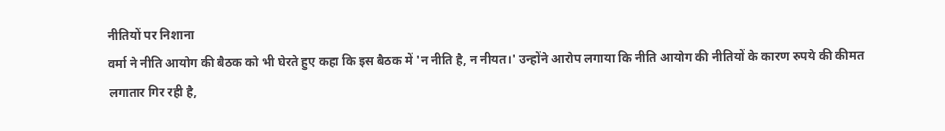नीतियों पर निशाना
वर्मा ने नीति आयोग की बैठक को भी घेरते हुए कहा कि इस बैठक में 'न नीति है, न नीयत।' उन्होंने आरोप लगाया कि नीति आयोग की नीतियों के कारण रुपये की कीमत लगातार गिर रही है,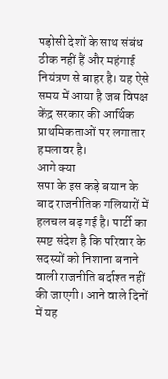पड़ोसी देशों के साथ संबंध ठीक नहीं हैं और महंगाई नियंत्रण से बाहर है। यह ऐसे समय में आया है जब विपक्ष केंद्र सरकार की आर्थिक प्राथमिकताओं पर लगातार हमलावर है।
आगे क्या
सपा के इस कड़े बयान के बाद राजनीतिक गलियारों में हलचल बढ़ गई है। पार्टी का स्पष्ट संदेश है कि परिवार के सदस्यों को निशाना बनाने वाली राजनीति बर्दाश्त नहीं की जाएगी। आने वाले दिनों में यह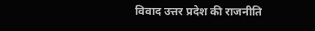विवाद उत्तर प्रदेश की राजनीति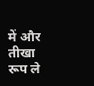में और तीखा रूप ले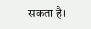सकता है।